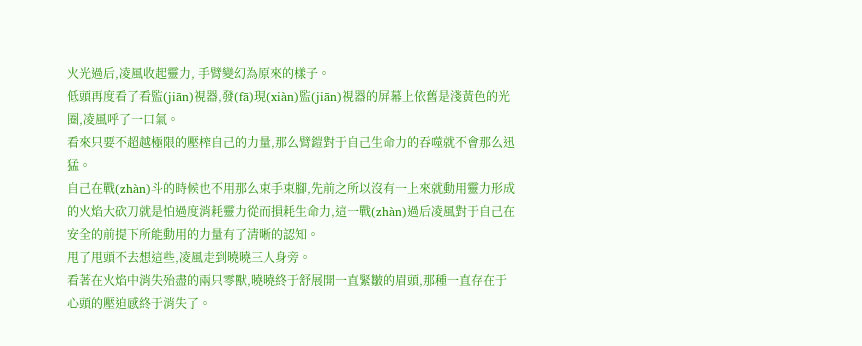火光過后,凌風收起靈力, 手臂變幻為原來的樣子。
低頭再度看了看監(jiān)視器,發(fā)現(xiàn)監(jiān)視器的屏幕上依舊是淺黃色的光圈,凌風呼了一口氣。
看來只要不超越極限的壓榨自己的力量,那么臂鎧對于自己生命力的吞噬就不會那么迅猛。
自己在戰(zhàn)斗的時候也不用那么束手束腳,先前之所以沒有一上來就動用靈力形成的火焰大砍刀就是怕過度消耗靈力從而損耗生命力,這一戰(zhàn)過后凌風對于自己在安全的前提下所能動用的力量有了清晰的認知。
甩了甩頭不去想這些,凌風走到曉曉三人身旁。
看著在火焰中消失殆盡的兩只零獸,曉曉終于舒展開一直緊皺的眉頭,那種一直存在于心頭的壓迫感終于消失了。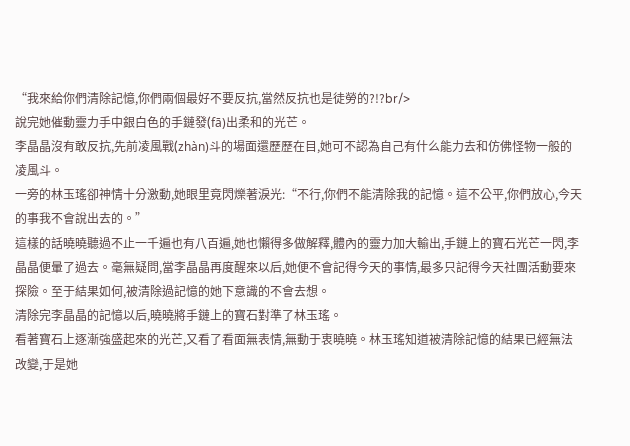“我來給你們清除記憶,你們兩個最好不要反抗,當然反抗也是徒勞的?!?br/>
說完她催動靈力手中銀白色的手鏈發(fā)出柔和的光芒。
李晶晶沒有敢反抗,先前凌風戰(zhàn)斗的場面還歷歷在目,她可不認為自己有什么能力去和仿佛怪物一般的凌風斗。
一旁的林玉瑤卻神情十分激動,她眼里竟閃爍著淚光:“不行,你們不能清除我的記憶。這不公平,你們放心,今天的事我不會說出去的。”
這樣的話曉曉聽過不止一千遍也有八百遍,她也懶得多做解釋,體內的靈力加大輸出,手鏈上的寶石光芒一閃,李晶晶便暈了過去。毫無疑問,當李晶晶再度醒來以后,她便不會記得今天的事情,最多只記得今天社團活動要來探險。至于結果如何,被清除過記憶的她下意識的不會去想。
清除完李晶晶的記憶以后,曉曉將手鏈上的寶石對準了林玉瑤。
看著寶石上逐漸強盛起來的光芒,又看了看面無表情,無動于衷曉曉。林玉瑤知道被清除記憶的結果已經無法改變,于是她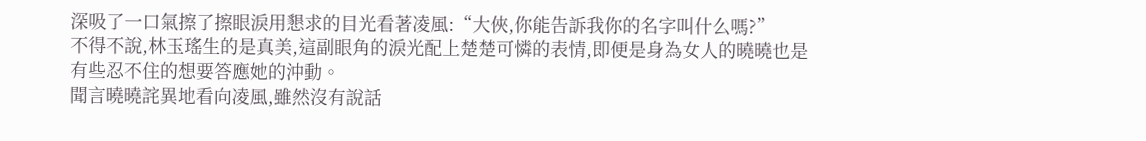深吸了一口氣擦了擦眼淚用懇求的目光看著凌風:“大俠,你能告訴我你的名字叫什么嗎?”
不得不說,林玉瑤生的是真美,這副眼角的淚光配上楚楚可憐的表情,即便是身為女人的曉曉也是有些忍不住的想要答應她的沖動。
聞言曉曉詫異地看向凌風,雖然沒有說話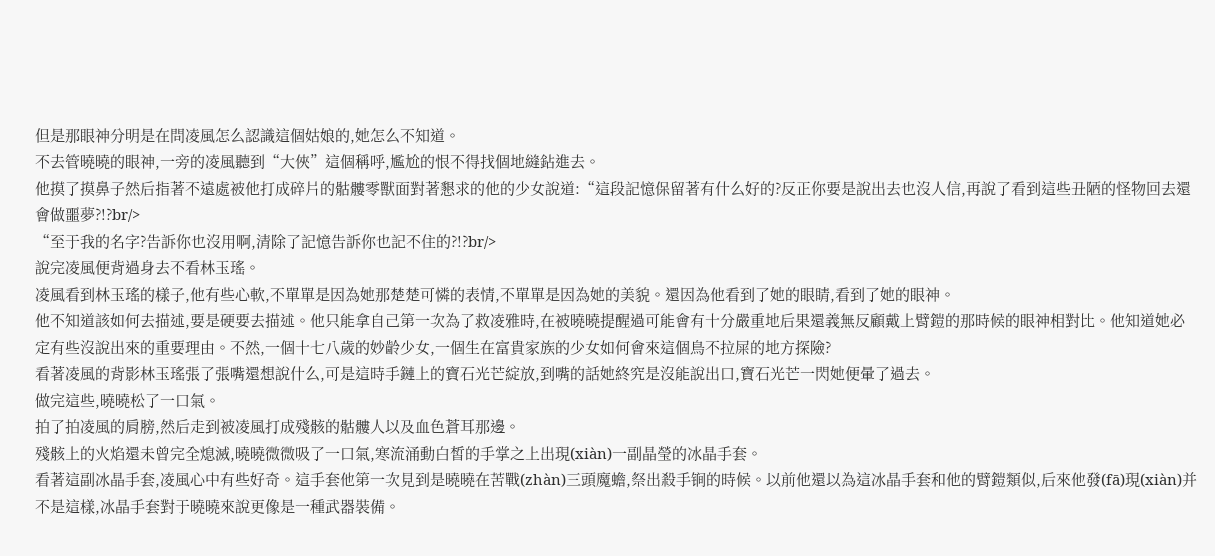但是那眼神分明是在問凌風怎么認識這個姑娘的,她怎么不知道。
不去管曉曉的眼神,一旁的凌風聽到“大俠”這個稱呼,尷尬的恨不得找個地縫鉆進去。
他摸了摸鼻子然后指著不遠處被他打成碎片的骷髏零獸面對著懇求的他的少女說道:“這段記憶保留著有什么好的?反正你要是說出去也沒人信,再說了看到這些丑陋的怪物回去還會做噩夢?!?br/>
“至于我的名字?告訴你也沒用啊,清除了記憶告訴你也記不住的?!?br/>
說完凌風便背過身去不看林玉瑤。
凌風看到林玉瑤的樣子,他有些心軟,不單單是因為她那楚楚可憐的表情,不單單是因為她的美貌。還因為他看到了她的眼睛,看到了她的眼神。
他不知道該如何去描述,要是硬要去描述。他只能拿自己第一次為了救凌雅時,在被曉曉提醒過可能會有十分嚴重地后果還義無反顧戴上臂鎧的那時候的眼神相對比。他知道她必定有些沒說出來的重要理由。不然,一個十七八歲的妙齡少女,一個生在富貴家族的少女如何會來這個鳥不拉屎的地方探險?
看著凌風的背影林玉瑤張了張嘴還想說什么,可是這時手鏈上的寶石光芒綻放,到嘴的話她終究是沒能說出口,寶石光芒一閃她便暈了過去。
做完這些,曉曉松了一口氣。
拍了拍凌風的肩膀,然后走到被凌風打成殘骸的骷髏人以及血色蒼耳那邊。
殘骸上的火焰還未曾完全熄滅,曉曉微微吸了一口氣,寒流涌動白皙的手掌之上出現(xiàn)一副晶瑩的冰晶手套。
看著這副冰晶手套,凌風心中有些好奇。這手套他第一次見到是曉曉在苦戰(zhàn)三頭魔蟾,祭出殺手锏的時候。以前他還以為這冰晶手套和他的臂鎧類似,后來他發(fā)現(xiàn)并不是這樣,冰晶手套對于曉曉來說更像是一種武器裝備。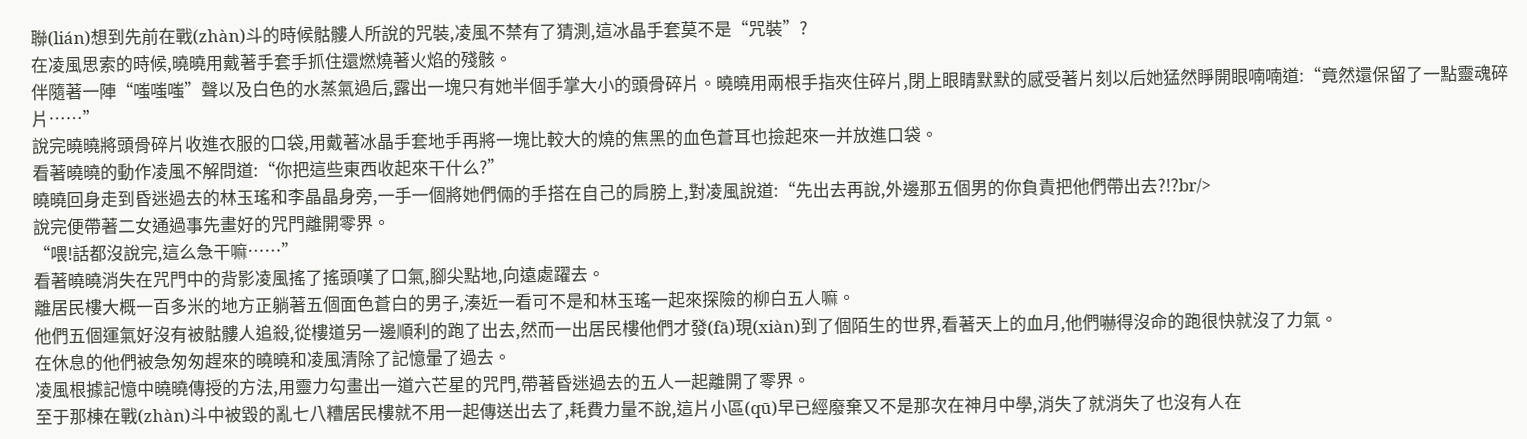聯(lián)想到先前在戰(zhàn)斗的時候骷髏人所說的咒裝,凌風不禁有了猜測,這冰晶手套莫不是“咒裝”?
在凌風思索的時候,曉曉用戴著手套手抓住還燃燒著火焰的殘骸。
伴隨著一陣“嗤嗤嗤”聲以及白色的水蒸氣過后,露出一塊只有她半個手掌大小的頭骨碎片。曉曉用兩根手指夾住碎片,閉上眼睛默默的感受著片刻以后她猛然睜開眼喃喃道:“竟然還保留了一點靈魂碎片……”
說完曉曉將頭骨碎片收進衣服的口袋,用戴著冰晶手套地手再將一塊比較大的燒的焦黑的血色蒼耳也撿起來一并放進口袋。
看著曉曉的動作凌風不解問道:“你把這些東西收起來干什么?”
曉曉回身走到昏迷過去的林玉瑤和李晶晶身旁,一手一個將她們倆的手搭在自己的肩膀上,對凌風說道:“先出去再說,外邊那五個男的你負責把他們帶出去?!?br/>
說完便帶著二女通過事先畫好的咒門離開零界。
“喂!話都沒說完,這么急干嘛……”
看著曉曉消失在咒門中的背影凌風搖了搖頭嘆了口氣,腳尖點地,向遠處躍去。
離居民樓大概一百多米的地方正躺著五個面色蒼白的男子,湊近一看可不是和林玉瑤一起來探險的柳白五人嘛。
他們五個運氣好沒有被骷髏人追殺,從樓道另一邊順利的跑了出去,然而一出居民樓他們才發(fā)現(xiàn)到了個陌生的世界,看著天上的血月,他們嚇得沒命的跑很快就沒了力氣。
在休息的他們被急匆匆趕來的曉曉和凌風清除了記憶暈了過去。
凌風根據記憶中曉曉傳授的方法,用靈力勾畫出一道六芒星的咒門,帶著昏迷過去的五人一起離開了零界。
至于那棟在戰(zhàn)斗中被毀的亂七八糟居民樓就不用一起傳送出去了,耗費力量不說,這片小區(qū)早已經廢棄又不是那次在神月中學,消失了就消失了也沒有人在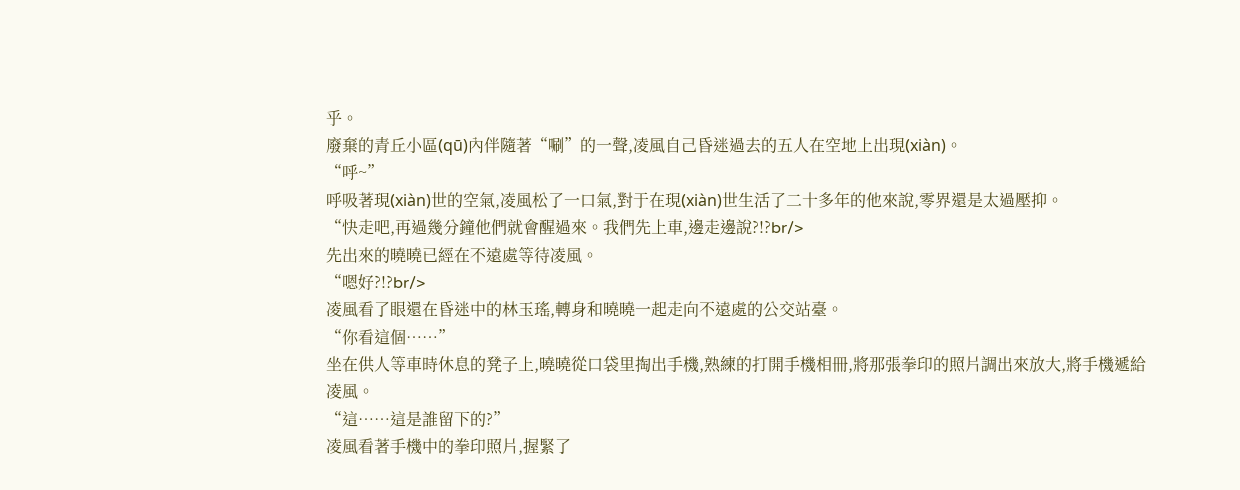乎。
廢棄的青丘小區(qū)內伴隨著“唰”的一聲,凌風自己昏迷過去的五人在空地上出現(xiàn)。
“呼~”
呼吸著現(xiàn)世的空氣,凌風松了一口氣,對于在現(xiàn)世生活了二十多年的他來說,零界還是太過壓抑。
“快走吧,再過幾分鐘他們就會醒過來。我們先上車,邊走邊說?!?br/>
先出來的曉曉已經在不遠處等待凌風。
“嗯好?!?br/>
凌風看了眼還在昏迷中的林玉瑤,轉身和曉曉一起走向不遠處的公交站臺。
“你看這個……”
坐在供人等車時休息的凳子上,曉曉從口袋里掏出手機,熟練的打開手機相冊,將那張拳印的照片調出來放大,將手機遞給凌風。
“這……這是誰留下的?”
凌風看著手機中的拳印照片,握緊了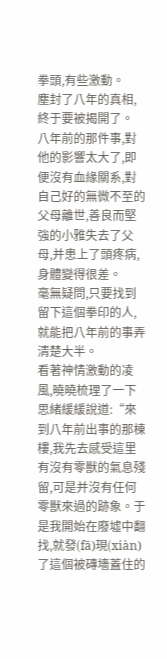拳頭,有些激動。
塵封了八年的真相,終于要被揭開了。
八年前的那件事,對他的影響太大了,即便沒有血緣關系,對自己好的無微不至的父母離世,善良而堅強的小雅失去了父母,并患上了頭疼病,身體變得很差。
毫無疑問,只要找到留下這個拳印的人,就能把八年前的事弄清楚大半。
看著神情激動的凌風,曉曉梳理了一下思緒緩緩說道:“來到八年前出事的那棟樓,我先去感受這里有沒有零獸的氣息殘留,可是并沒有任何零獸來過的跡象。于是我開始在廢墟中翻找,就發(fā)現(xiàn)了這個被磚墻蓋住的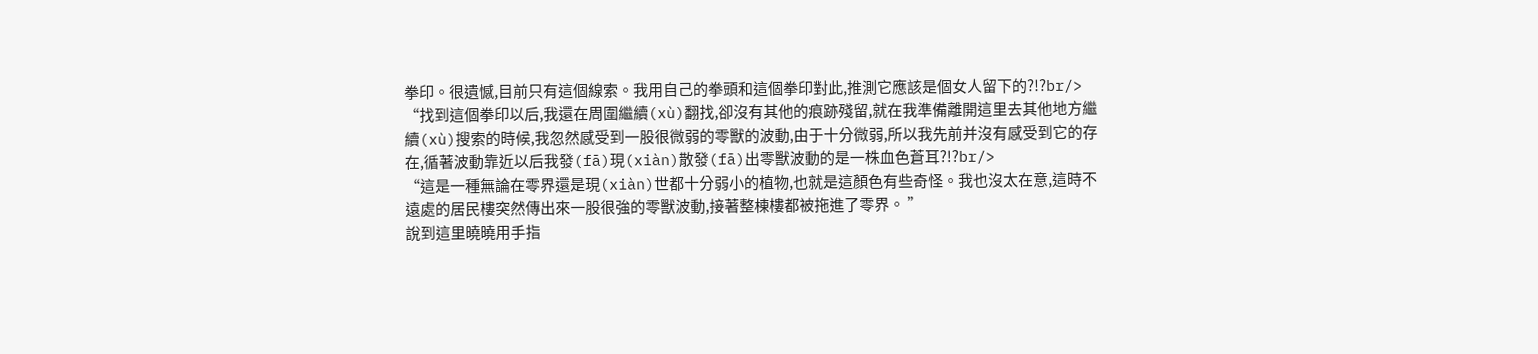拳印。很遺憾,目前只有這個線索。我用自己的拳頭和這個拳印對此,推測它應該是個女人留下的?!?br/>
“找到這個拳印以后,我還在周圍繼續(xù)翻找,卻沒有其他的痕跡殘留,就在我準備離開這里去其他地方繼續(xù)搜索的時候,我忽然感受到一股很微弱的零獸的波動,由于十分微弱,所以我先前并沒有感受到它的存在,循著波動靠近以后我發(fā)現(xiàn)散發(fā)出零獸波動的是一株血色蒼耳?!?br/>
“這是一種無論在零界還是現(xiàn)世都十分弱小的植物,也就是這顏色有些奇怪。我也沒太在意,這時不遠處的居民樓突然傳出來一股很強的零獸波動,接著整棟樓都被拖進了零界。 ”
說到這里曉曉用手指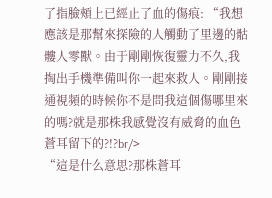了指臉頰上已經止了血的傷痕: “我想應該是那幫來探險的人觸動了里邊的骷髏人零獸。由于剛剛恢復靈力不久,我掏出手機準備叫你一起來救人。剛剛接通視頻的時候你不是問我這個傷哪里來的嗎?就是那株我感覺沒有威脅的血色蒼耳留下的?!?br/>
“這是什么意思?那株蒼耳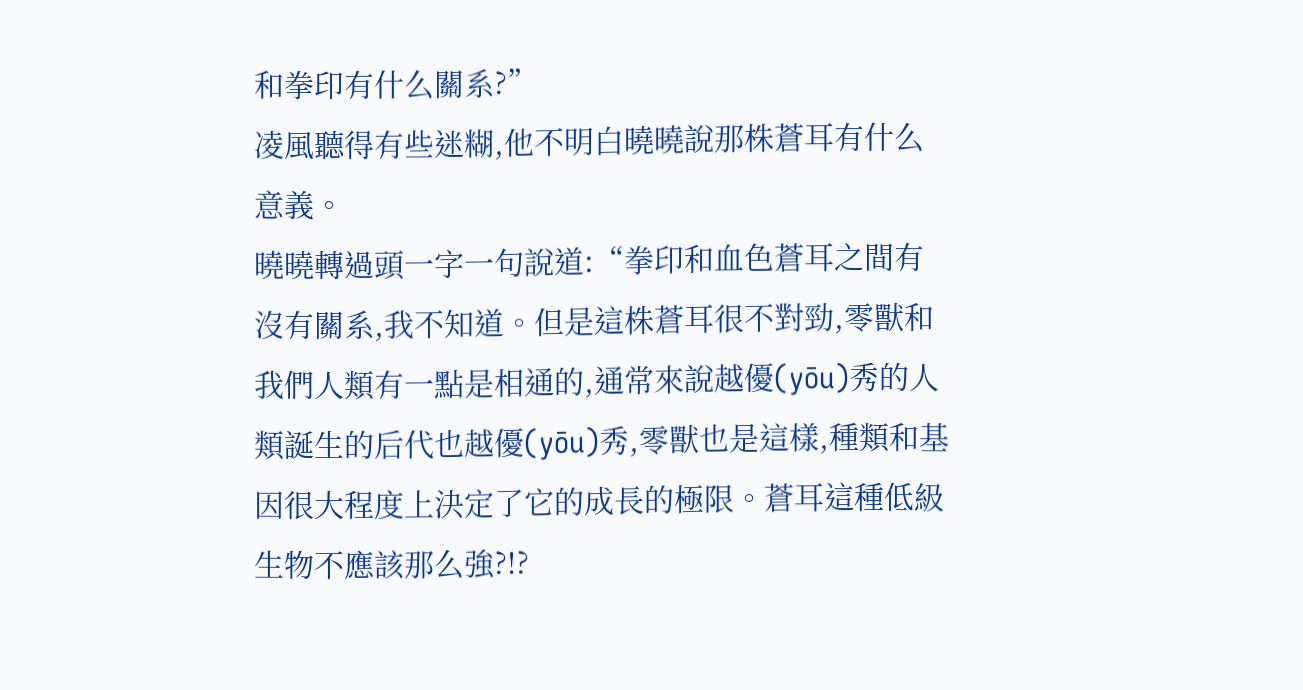和拳印有什么關系?”
凌風聽得有些迷糊,他不明白曉曉說那株蒼耳有什么意義。
曉曉轉過頭一字一句說道:“拳印和血色蒼耳之間有沒有關系,我不知道。但是這株蒼耳很不對勁,零獸和我們人類有一點是相通的,通常來說越優(yōu)秀的人類誕生的后代也越優(yōu)秀,零獸也是這樣,種類和基因很大程度上決定了它的成長的極限。蒼耳這種低級生物不應該那么強?!?